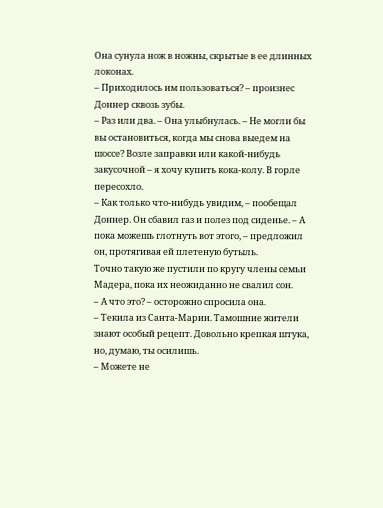Она сунула нож в ножны, скрытые в ее длинных локонах.
– Приходилось им пользоваться? – произнес Доннер сквозь зубы.
– Раз или два. – Она улыбнулась. – Не могли бы вы остановиться, когда мы снова выедем на шоссе? Возле заправки или какой-нибудь закусочной – я хочу купить кока-колу. В горле пересохло.
– Как только что-нибудь увидим, – пообещал Доннер. Он сбавил газ и полез под сиденье. – А пока можешь глотнуть вот этого, – предложил он, протягивая ей плетеную бутыль.
Точно такую же пустили по кругу члены семьи Мадера, пока их неожиданно не свалил сон.
– А что это? – осторожно спросила она.
– Текила из Санта-Марии. Тамошние жители знают особый рецепт. Довольно крепкая штука, но, думаю, ты осилишь.
– Можете не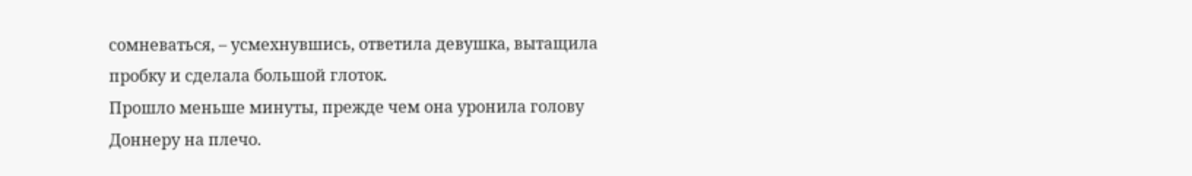сомневаться, – усмехнувшись, ответила девушка, вытащила пробку и сделала большой глоток.
Прошло меньше минуты, прежде чем она уронила голову Доннеру на плечо.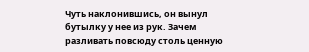Чуть наклонившись, он вынул бутылку у нее из рук. Зачем разливать повсюду столь ценную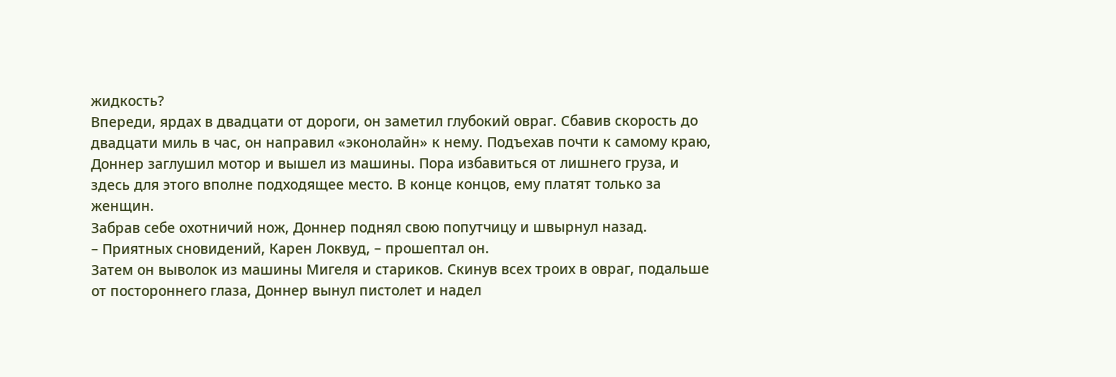жидкость?
Впереди, ярдах в двадцати от дороги, он заметил глубокий овраг. Сбавив скорость до двадцати миль в час, он направил «эконолайн» к нему. Подъехав почти к самому краю, Доннер заглушил мотор и вышел из машины. Пора избавиться от лишнего груза, и здесь для этого вполне подходящее место. В конце концов, ему платят только за женщин.
Забрав себе охотничий нож, Доннер поднял свою попутчицу и швырнул назад.
– Приятных сновидений, Карен Локвуд, – прошептал он.
Затем он выволок из машины Мигеля и стариков. Скинув всех троих в овраг, подальше от постороннего глаза, Доннер вынул пистолет и надел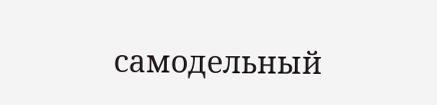самодельный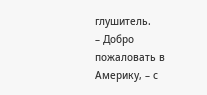глушитель.
– Добро пожаловать в Америку, – с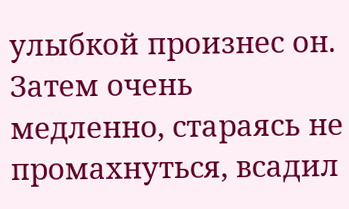улыбкой произнес он. Затем очень медленно, стараясь не промахнуться, всадил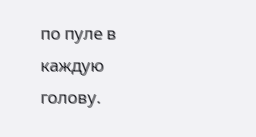по пуле в каждую голову.